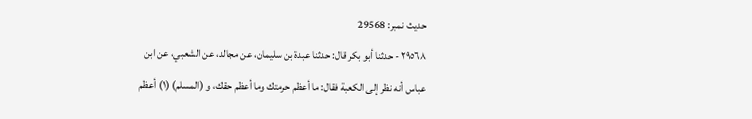حدیث نمبر: 29568
٢٩٥٦٨ - حدثنا أبو بكر قال: حدثنا عبدة بن سليمان، عن مجالد، عن الشعبي، عن ابن عباس أنه نظر إلى الكعبة فقال: ما أعظم حرمتك وما أعظم حقك، و (المسلم) (١) أعظم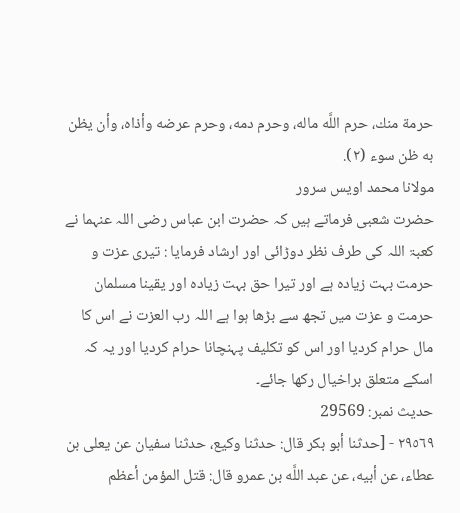حرمة منك، حرم اللَّه ماله، وحرم دمه، وحرم عرضه وأذاه، وأن يظن به ظن سوء (٢).
مولانا محمد اویس سرور
حضرت شعبی فرماتے ہیں کہ حضرت ابن عباس رضی اللہ عنہما نے کعبۃ اللہ کی طرف نظر دوڑائی اور ارشاد فرمایا : تیری عزت و حرمت بہت زیادہ ہے اور تیرا حق بہت زیادہ اور یقینا مسلمان حرمت و عزت میں تجھ سے بڑھا ہوا ہے اللہ رب العزت نے اس کا مال حرام کردیا اور اس کو تکلیف پہنچانا حرام کردیا اور یہ کہ اسکے متعلق براخیال رکھا جائے۔
حدیث نمبر: 29569
٢٩٥٦٩ - [حدثنا أبو بكر قال: حدثنا وكيع، حدثنا سفيان عن يعلى بن عطاء، عن أبيه، عن عبد اللَّه بن عمرو قال: قتل المؤمن أعظم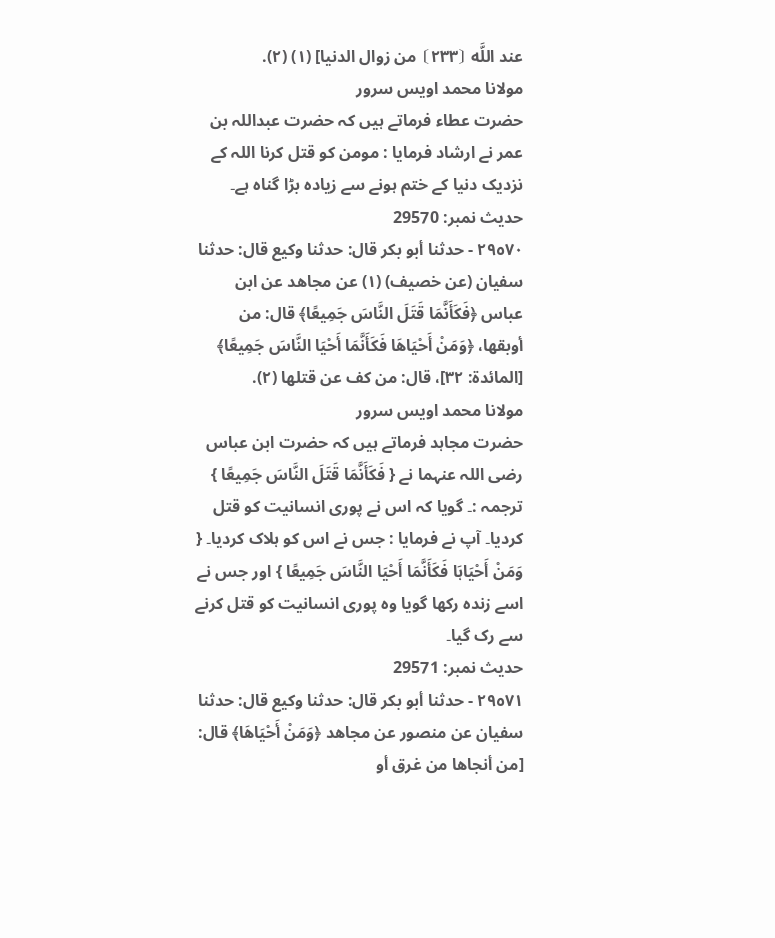عند اللَّه ⦗٢٣٣⦘ من زوال الدنيا] (١) (٢).
مولانا محمد اویس سرور
حضرت عطاء فرماتے ہیں کہ حضرت عبداللہ بن عمر نے ارشاد فرمایا : مومن کو قتل کرنا اللہ کے نزدیک دنیا کے ختم ہونے سے زیادہ بڑا گناہ ہے۔
حدیث نمبر: 29570
٢٩٥٧٠ - حدثنا أبو بكر قال: حدثنا وكيع قال: حدثنا سفيان (عن خصيف) (١) عن مجاهد عن ابن عباس ﴿فَكَأَنَّمَا قَتَلَ النَّاسَ جَمِيعًا﴾ قال: من أوبقها، ﴿وَمَنْ أَحْيَاهَا فَكَأَنَّمَا أَحْيَا النَّاسَ جَمِيعًا﴾ [المائدة: ٣٢]، قال: من كف عن قتلها (٢).
مولانا محمد اویس سرور
حضرت مجاہد فرماتے ہیں کہ حضرت ابن عباس رضی اللہ عنہما نے { فَکَأَنَّمَا قَتَلَ النَّاسَ جَمِیعًا } ترجمہ :۔ گویا کہ اس نے پوری انسانیت کو قتل کردیا۔ آپ نے فرمایا : جس نے اس کو ہلاک کردیا۔ { وَمَنْ أَحْیَاہَا فَکَأَنَّمَا أَحْیَا النَّاسَ جَمِیعًا } اور جس نے اسے زندہ رکھا گویا وہ پوری انسانیت کو قتل کرنے سے رک گیا۔
حدیث نمبر: 29571
٢٩٥٧١ - حدثنا أبو بكر قال: حدثنا وكيع قال: حدثنا سفيان عن منصور عن مجاهد ﴿وَمَنْ أَحْيَاهَا﴾ قال: [من أنجاها من غرق أو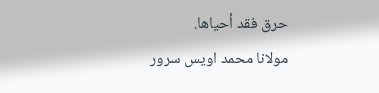حرق فقد أحياها.
مولانا محمد اویس سرور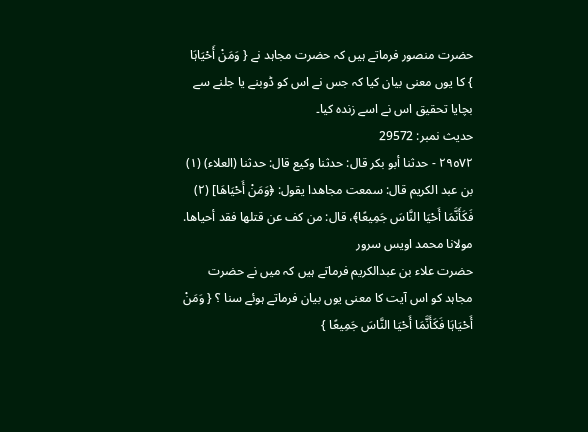حضرت منصور فرماتے ہیں کہ حضرت مجاہد نے { وَمَنْ أَحْیَاہَا } کا یوں معنی بیان کیا کہ جس نے اس کو ڈوبنے یا جلنے سے بچایا تحقیق اس نے اسے زندہ کیا۔
حدیث نمبر: 29572
٢٩٥٧٢ - حدثنا أبو بكر قال: حدثنا وكيع قال: حدثنا (العلاء) (١) بن عبد الكريم قال: سمعت مجاهدا يقول: ﴿وَمَنْ أَحْيَاهَا] (٢) فَكَأَنَّمَا أَحْيَا النَّاسَ جَمِيعًا﴾، قال: من كف عن قتلها فقد أحياها.
مولانا محمد اویس سرور
حضرت علاء بن عبدالکریم فرماتے ہیں کہ میں نے حضرت مجاہد کو اس آیت کا معنی یوں بیان فرماتے ہوئے سنا ؟ { وَمَنْ أَحْیَاہَا فَکَأَنَّمَا أَحْیَا النَّاسَ جَمِیعًا }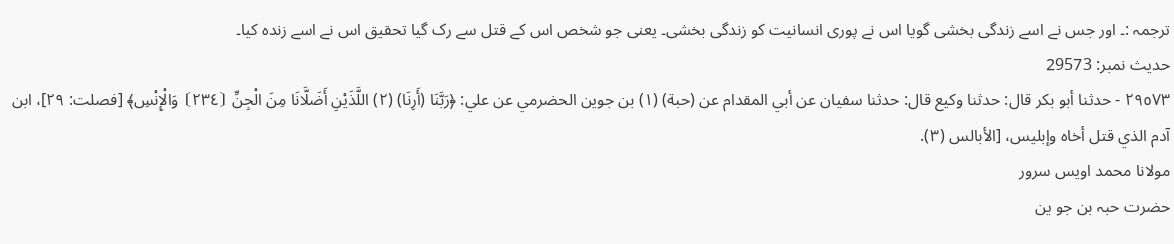ترجمہ :۔ اور جس نے اسے زندگی بخشی گویا اس نے پوری انسانیت کو زندگی بخشی۔ یعنی جو شخص اس کے قتل سے رک گیا تحقیق اس نے اسے زندہ کیا۔
حدیث نمبر: 29573
٢٩٥٧٣ - حدثنا أبو بكر قال: حدثنا وكيع قال: حدثنا سفيان عن أبي المقدام عن (حبة) (١) بن جوين الحضرمي عن علي: ﴿رَبَّنَا (أَرِنَا) (٢) اللَّذَيْنِ أَضَلَّانَا مِنَ الْجِنِّ ⦗٢٣٤⦘ وَالْإِنْسِ﴾ [فصلت: ٢٩]، ابن آدم الذي قتل أخاه وإبليس، [الأبالس (٣).
مولانا محمد اویس سرور
حضرت حبہ بن جو ین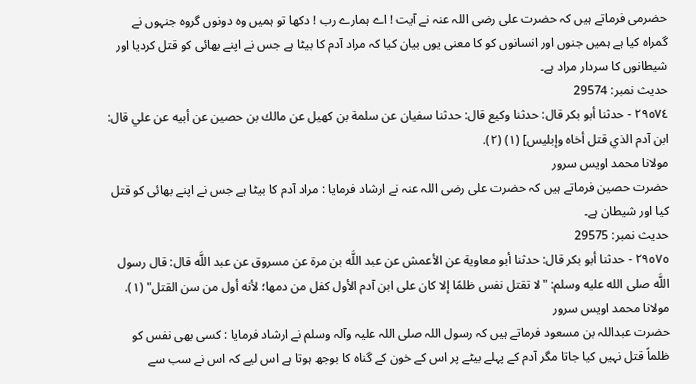حضرمی فرماتے ہیں کہ حضرت علی رضی اللہ عنہ نے آیت ! اے ہمارے رب ! دکھا تو ہمیں وہ دونوں گروہ جنہوں نے گمراہ کیا ہے ہمیں جنوں اور انسانوں کو کا معنی یوں بیان کیا کہ مراد آدم کا بیٹا ہے جس نے اپنے بھائی کو قتل کردیا اور شیطانوں کا سردار مراد ہے۔
حدیث نمبر: 29574
٢٩٥٧٤ - حدثنا أبو بكر قال: حدثنا وكيع قال: حدثنا سفيان عن سلمة بن كهيل عن مالك بن حصين عن أبيه عن علي قال: ابن آدم الذي قتل أخاه وإبليس] (١) (٢).
مولانا محمد اویس سرور
حضرت حصین فرماتے ہیں کہ حضرت علی رضی اللہ عنہ نے ارشاد فرمایا : مراد آدم کا بیٹا ہے جس نے اپنے بھائی کو قتل کیا اور شیطان ہے۔
حدیث نمبر: 29575
٢٩٥٧٥ - حدثنا أبو بكر قال: حدثنا أبو معاوية عن الأعمش عن عبد اللَّه بن مرة عن مسروق عن عبد اللَّه قال: قال رسول اللَّه صلى الله عليه وسلم: "لا تقتل نفس ظلمًا إلا كان على ابن آدم الأول كفل من دمها؛ لأنه أول من سن القتل" (١).
مولانا محمد اویس سرور
حضرت عبداللہ بن مسعود فرماتے ہیں کہ رسول اللہ صلی اللہ علیہ وآلہ وسلم نے ارشاد فرمایا : کسی بھی نفس کو ظلماً قتل نہیں کیا جاتا مگر آدم کے پہلے بیٹے پر اس کے خون کے گناہ کا بوجھ ہوتا ہے اس لیے کہ اس نے سب سے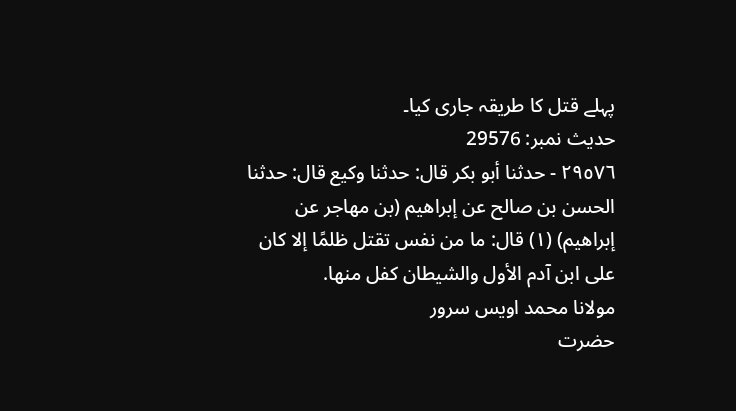پہلے قتل کا طریقہ جاری کیا۔
حدیث نمبر: 29576
٢٩٥٧٦ - حدثنا أبو بكر قال: حدثنا وكيع قال: حدثنا الحسن بن صالح عن إبراهيم (بن مهاجر عن إبراهيم) (١) قال: ما من نفس تقتل ظلمًا إلا كان على ابن آدم الأول والشيطان كفل منها.
مولانا محمد اویس سرور
حضرت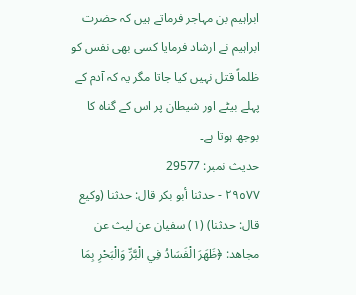ابراہیم بن مہاجر فرماتے ہیں کہ حضرت ابراہیم نے ارشاد فرمایا کسی بھی نفس کو ظلماً قتل نہیں کیا جاتا مگر یہ کہ آدم کے پہلے بیٹے اور شیطان پر اس کے گناہ کا بوجھ ہوتا ہے۔
حدیث نمبر: 29577
٢٩٥٧٧ - حدثنا أبو بكر قال: حدثنا (وكيع قال: حدثنا) (١) سفيان عن ليث عن مجاهد: ﴿ظَهَرَ الْفَسَادُ فِي الْبَّرِّ وَالْبَحْرِ بِمَا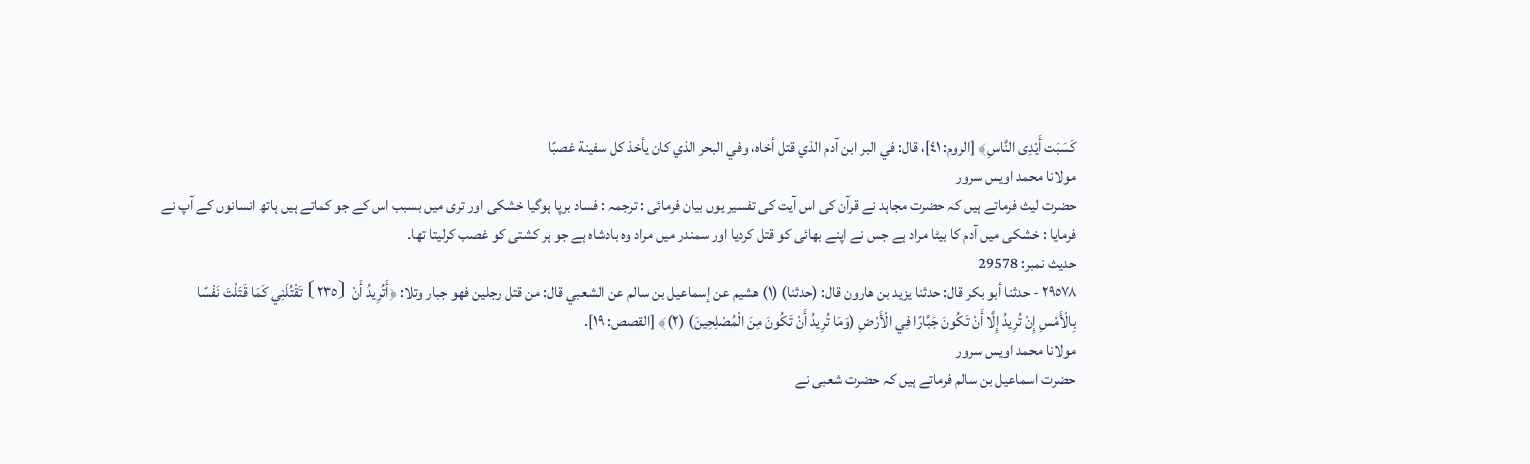كَسَبَت أَيْدِى النَّاسِ﴾ [الروم: ٤١]، قال: في البر ابن آدم الذي قتل أخاه، وفي البحر الذي كان يأخذ كل سفينة غصبًا
مولانا محمد اویس سرور
حضرت لیث فرماتے ہیں کہ حضرت مجاہد نے قرآن کی اس آیت کی تفسیر یوں بیان فرمائی : ترجمہ : فساد برپا ہوگیا خشکی اور تری میں بسبب اس کے جو کماتے ہیں ہاتھ انسانوں کے آپ نے فرمایا : خشکی میں آدم کا بیٹا مراد ہے جس نے اپنے بھائی کو قتل کردیا اور سمندر میں مراد وہ بادشاہ ہے جو ہر کشتی کو غصب کرلیتا تھا۔
حدیث نمبر: 29578
٢٩٥٧٨ - حدثنا أبو بكر قال: حدثنا يزيد بن هارون قال: (حدثنا) (١) هشيم عن إسماعيل بن سالم عن الشعبي قال: من قتل رجلين فهو جبار وتلا: ﴿أَتُرِيدُ أَنْ ⦗٢٣٥⦘ تَقْتُلَنِي كَمَا قَتَلْتَ نَفْسًا بِالْأَمْسِ إِنْ تُرِيدُ إِلَّا أَنْ تَكُونَ جَبَّارًا فِي الْأَرْضِ (وَمَا تُرِيدُ أَنْ تَكُونَ مِنَ الْمُصْلِحِينَ) (٢)﴾ [القصص: ١٩].
مولانا محمد اویس سرور
حضرت اسماعیل بن سالم فرماتے ہیں کہ حضرت شعبی نے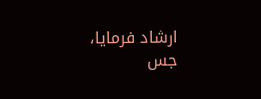ارشاد فرمایا، جس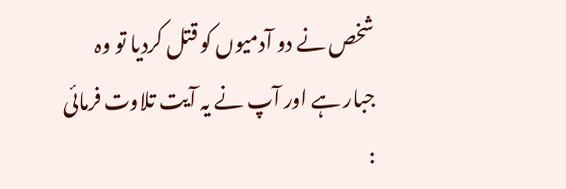شخص نے دو آدمیوں کو قتل کردیا تو وہ جبار ہے اور آپ نے یہ آیت تلاوت فرمائی :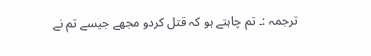ترجمہ :۔ تم چاہتے ہو کہ قتل کردو مجھے جیسے تم نے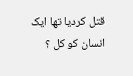قتل کردیا تھا ایک انسان کو کل ؟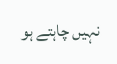نہیں چاہتے ہو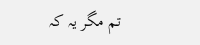تم مگر یہ کہ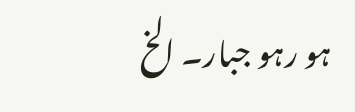ہو رہو جبار۔ الخ